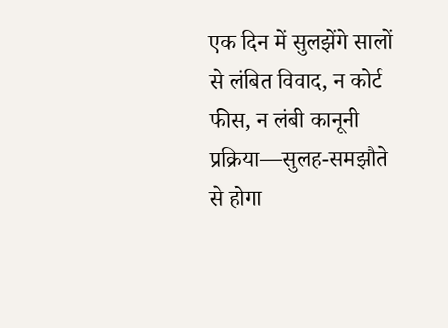एक दिन में सुलझेंगे सालों से लंबित विवाद, न कोर्ट फीस, न लंबी कानूनी प्रक्रिया—सुलह-समझौते से होगा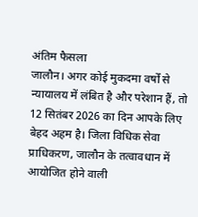अंतिम फैसला
जालौन। अगर कोई मुकदमा वर्षों से न्यायालय में लंबित है और परेशान हैं, तो 12 सितंबर 2026 का दिन आपके लिए बेहद अहम है। जिला विधिक सेवा प्राधिकरण, जालौन के तत्वावधान में आयोजित होने वाली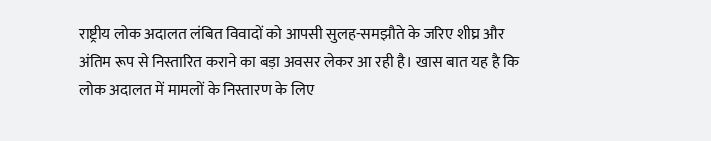राष्ट्रीय लोक अदालत लंबित विवादों को आपसी सुलह-समझौते के जरिए शीघ्र और अंतिम रूप से निस्तारित कराने का बड़ा अवसर लेकर आ रही है। खास बात यह है कि लोक अदालत में मामलों के निस्तारण के लिए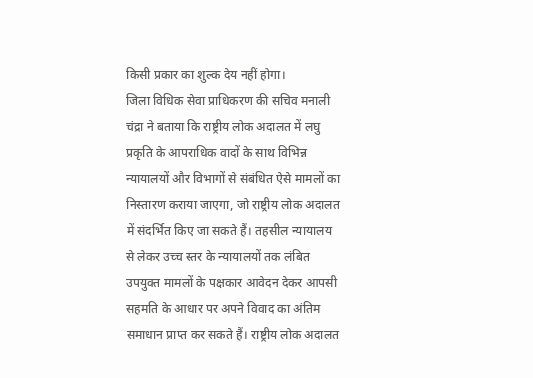किसी प्रकार का शुल्क देय नहीं होगा।
जिला विधिक सेवा प्राधिकरण की सचिव मनाली चंद्रा ने बताया कि राष्ट्रीय लोक अदालत में लघु प्रकृति के आपराधिक वादों के साथ विभिन्न न्यायालयों और विभागों से संबंधित ऐसे मामलों का निस्तारण कराया जाएगा, जो राष्ट्रीय लोक अदालत में संदर्भित किए जा सकते हैं। तहसील न्यायालय से लेकर उच्च स्तर के न्यायालयों तक लंबित उपयुक्त मामलों के पक्षकार आवेदन देकर आपसी सहमति के आधार पर अपने विवाद का अंतिम समाधान प्राप्त कर सकते हैं। राष्ट्रीय लोक अदालत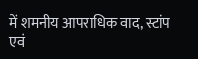में शमनीय आपराधिक वाद, स्टांप एवं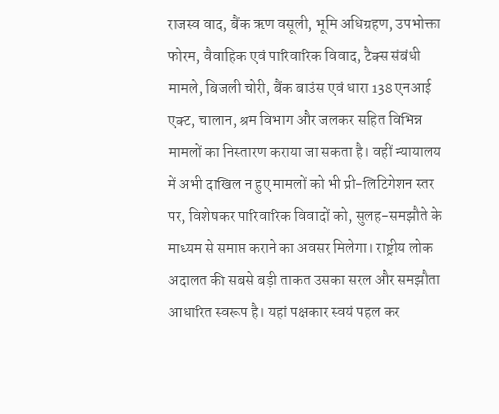राजस्व वाद, बैंक ऋण वसूली, भूमि अधिग्रहण, उपभोक्ता फोरम, वैवाहिक एवं पारिवारिक विवाद, टैक्स संबंधी मामले, बिजली चोरी, बैंक बाउंस एवं धारा 138 एनआई एक्ट, चालान, श्रम विभाग और जलकर सहित विभिन्न मामलों का निस्तारण कराया जा सकता है। वहीं न्यायालय में अभी दाखिल न हुए मामलों को भी प्री-लिटिगेशन स्तर पर, विशेषकर पारिवारिक विवादों को, सुलह-समझौते के माध्यम से समाप्त कराने का अवसर मिलेगा। राष्ट्रीय लोक अदालत की सबसे बड़ी ताकत उसका सरल और समझौता आधारित स्वरूप है। यहां पक्षकार स्वयं पहल कर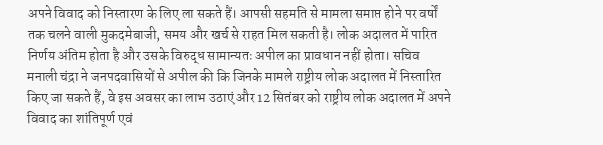अपने विवाद को निस्तारण के लिए ला सकते हैं। आपसी सहमति से मामला समाप्त होने पर वर्षों तक चलने वाली मुकदमेबाजी, समय और खर्च से राहत मिल सकती है। लोक अदालत में पारित निर्णय अंतिम होता है और उसके विरुद्ध सामान्यतः अपील का प्रावधान नहीं होता। सचिव मनाली चंद्रा ने जनपदवासियों से अपील की कि जिनके मामले राष्ट्रीय लोक अदालत में निस्तारित किए जा सकते हैं, वे इस अवसर का लाभ उठाएं और 12 सितंबर को राष्ट्रीय लोक अदालत में अपने विवाद का शांतिपूर्ण एवं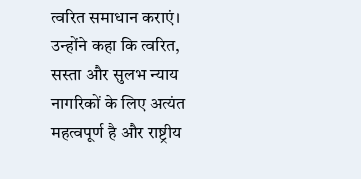त्वरित समाधान कराएं। उन्होंने कहा कि त्वरित, सस्ता और सुलभ न्याय नागरिकों के लिए अत्यंत महत्वपूर्ण है और राष्ट्रीय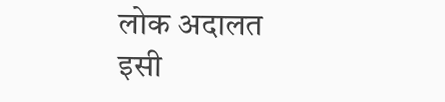लोक अदालत इसी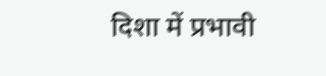दिशा में प्रभावी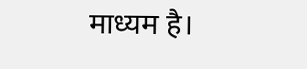माध्यम है।